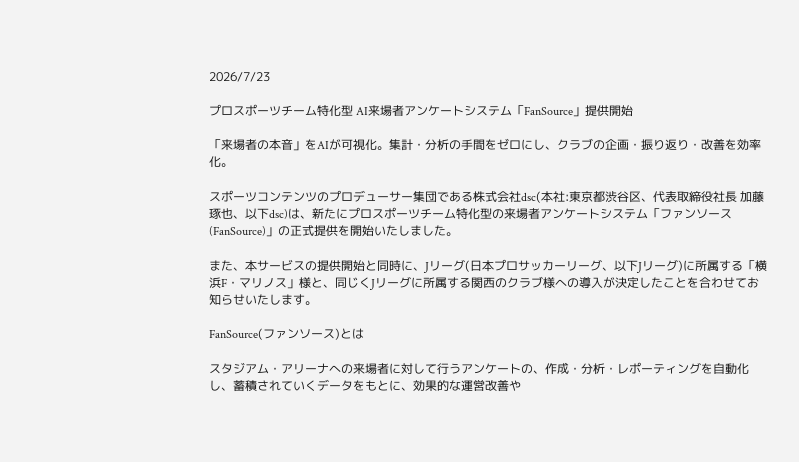2026/7/23

プロスポーツチーム特化型 AI来場者アンケートシステム「FanSource」提供開始

「来場者の本音」をAIが可視化。集計・分析の手間をゼロにし、クラブの企画・振り返り・改善を効率化。

スポーツコンテンツのプロデューサー集団である株式会社dsc(本社:東京都渋谷区、代表取締役社長 加藤琢也、以下dsc)は、新たにプロスポーツチーム特化型の来場者アンケートシステム「ファンソース(FanSource)」の正式提供を開始いたしました。

また、本サービスの提供開始と同時に、Jリーグ(日本プロサッカーリーグ、以下Jリーグ)に所属する「横浜F・マリノス」様と、同じくJリーグに所属する関西のクラブ様への導入が決定したことを合わせてお知らせいたします。

FanSource(ファンソース)とは

スタジアム・アリーナへの来場者に対して行うアンケートの、作成・分析・レポーティングを自動化し、蓄積されていくデータをもとに、効果的な運営改善や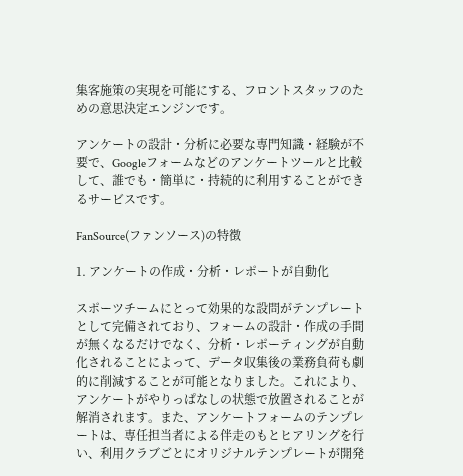集客施策の実現を可能にする、フロントスタッフのための意思決定エンジンです。

アンケートの設計・分析に必要な専門知識・経験が不要で、Googleフォームなどのアンケートツールと比較して、誰でも・簡単に・持続的に利用することができるサービスです。

FanSource(ファンソース)の特徴

1. アンケートの作成・分析・レポートが自動化

スポーツチームにとって効果的な設問がテンプレートとして完備されており、フォームの設計・作成の手間が無くなるだけでなく、分析・レポーティングが自動化されることによって、データ収集後の業務負荷も劇的に削減することが可能となりました。これにより、アンケートがやりっぱなしの状態で放置されることが解消されます。また、アンケートフォームのテンプレートは、専任担当者による伴走のもとヒアリングを行い、利用クラブごとにオリジナルテンプレートが開発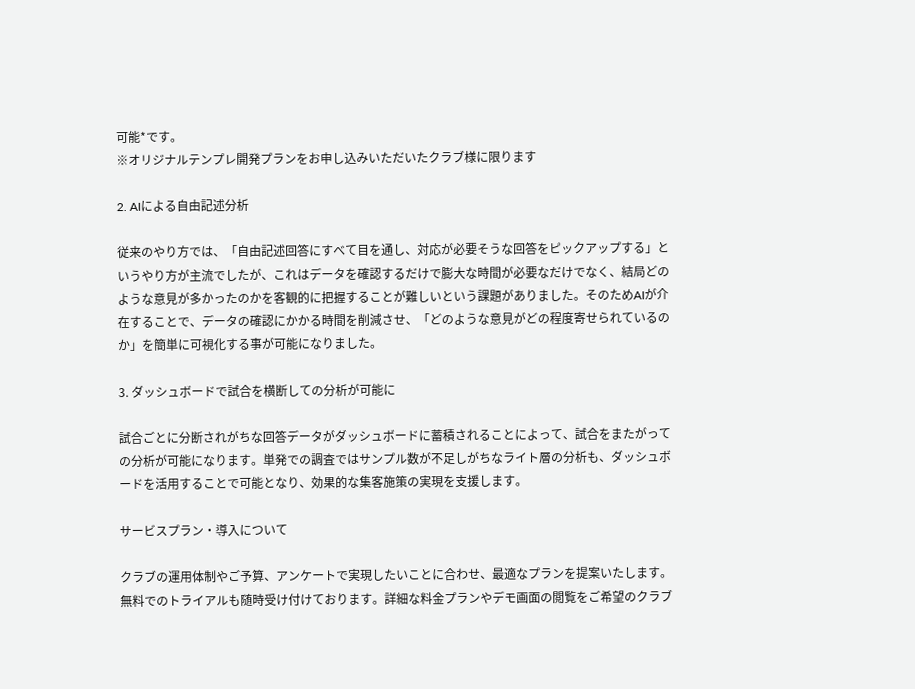可能*です。
※オリジナルテンプレ開発プランをお申し込みいただいたクラブ様に限ります

2. AIによる自由記述分析

従来のやり方では、「自由記述回答にすべて目を通し、対応が必要そうな回答をピックアップする」というやり方が主流でしたが、これはデータを確認するだけで膨大な時間が必要なだけでなく、結局どのような意見が多かったのかを客観的に把握することが難しいという課題がありました。そのためAIが介在することで、データの確認にかかる時間を削減させ、「どのような意見がどの程度寄せられているのか」を簡単に可視化する事が可能になりました。

3. ダッシュボードで試合を横断しての分析が可能に

試合ごとに分断されがちな回答データがダッシュボードに蓄積されることによって、試合をまたがっての分析が可能になります。単発での調査ではサンプル数が不足しがちなライト層の分析も、ダッシュボードを活用することで可能となり、効果的な集客施策の実現を支援します。

サービスプラン・導入について

クラブの運用体制やご予算、アンケートで実現したいことに合わせ、最適なプランを提案いたします。
無料でのトライアルも随時受け付けております。詳細な料金プランやデモ画面の閲覧をご希望のクラブ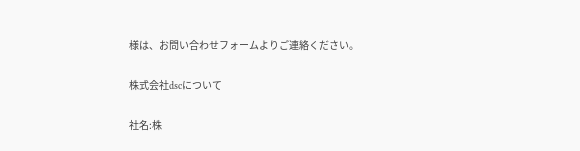様は、お問い合わせフォームよりご連絡ください。

株式会社dscについて

社名:株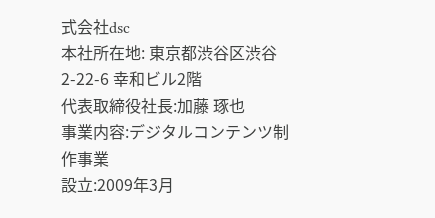式会社dsc
本社所在地: 東京都渋谷区渋谷2-22-6 幸和ビル2階
代表取締役社長:加藤 琢也
事業内容:デジタルコンテンツ制作事業
設立:2009年3月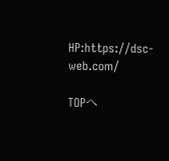HP:https://dsc-web.com/

TOPへ